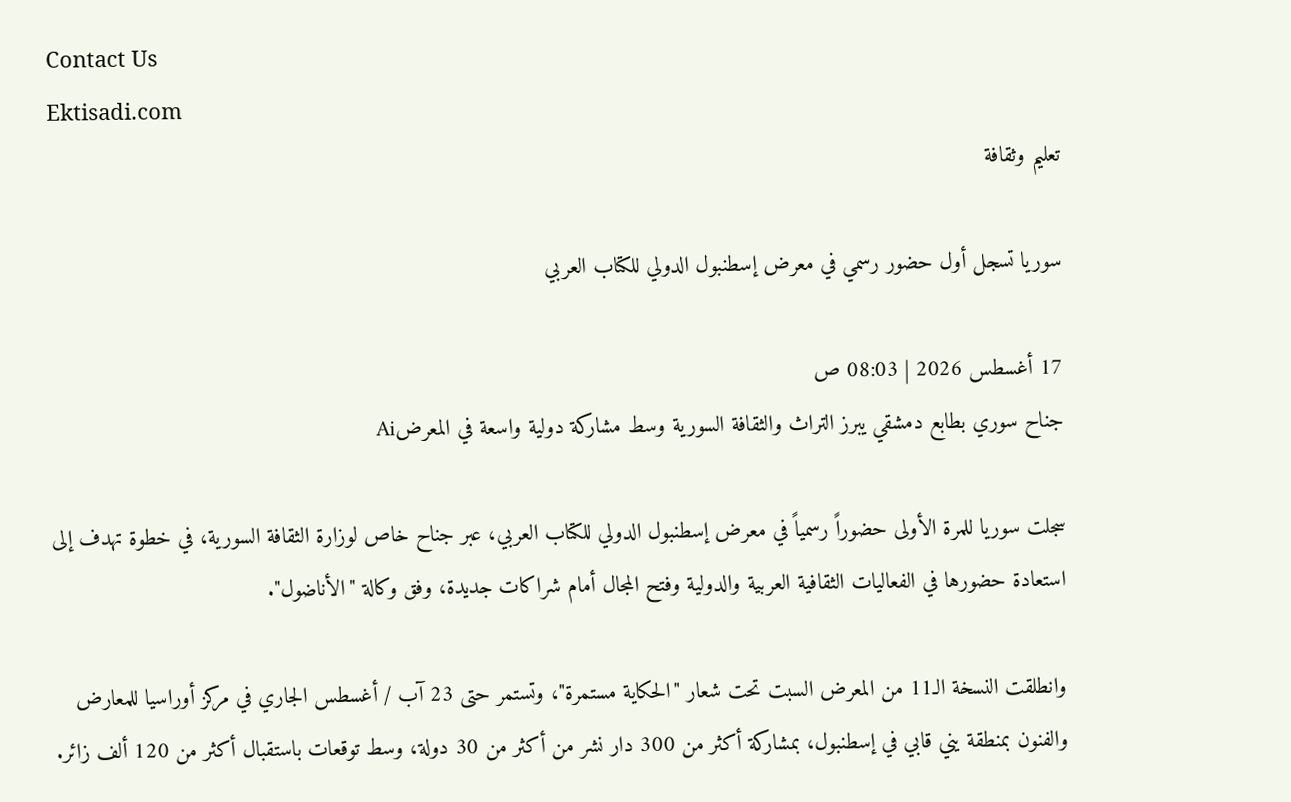Contact Us
Ektisadi.com
تعليم وثقافة

سوريا تسجل أول حضور رسمي في معرض إسطنبول الدولي للكتاب العربي

17 أغسطس 2026 | 08:03 ص
جناح سوري بطابع دمشقي يبرز التراث والثقافة السورية وسط مشاركة دولية واسعة في المعرضAi

سجلت سوريا للمرة الأولى حضوراً رسمياً في معرض إسطنبول الدولي للكتاب العربي، عبر جناح خاص لوزارة الثقافة السورية، في خطوة تهدف إلى استعادة حضورها في الفعاليات الثقافية العربية والدولية وفتح المجال أمام شراكات جديدة، وفق وكالة "الأناضول".

وانطلقت النسخة الـ11 من المعرض السبت تحت شعار "الحكاية مستمرة"، وتستمر حتى 23 آب / أغسطس الجاري في مركز أوراسيا للمعارض والفنون بمنطقة يني قابي في إسطنبول، بمشاركة أكثر من 300 دار نشر من أكثر من 30 دولة، وسط توقعات باستقبال أكثر من 120 ألف زائر.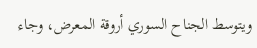ويتوسط الجناح السوري أروقة المعرض، وجاء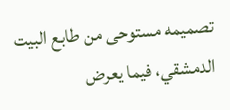تصميمه مستوحى من طابع البيت الدمشقي، فيما يعرض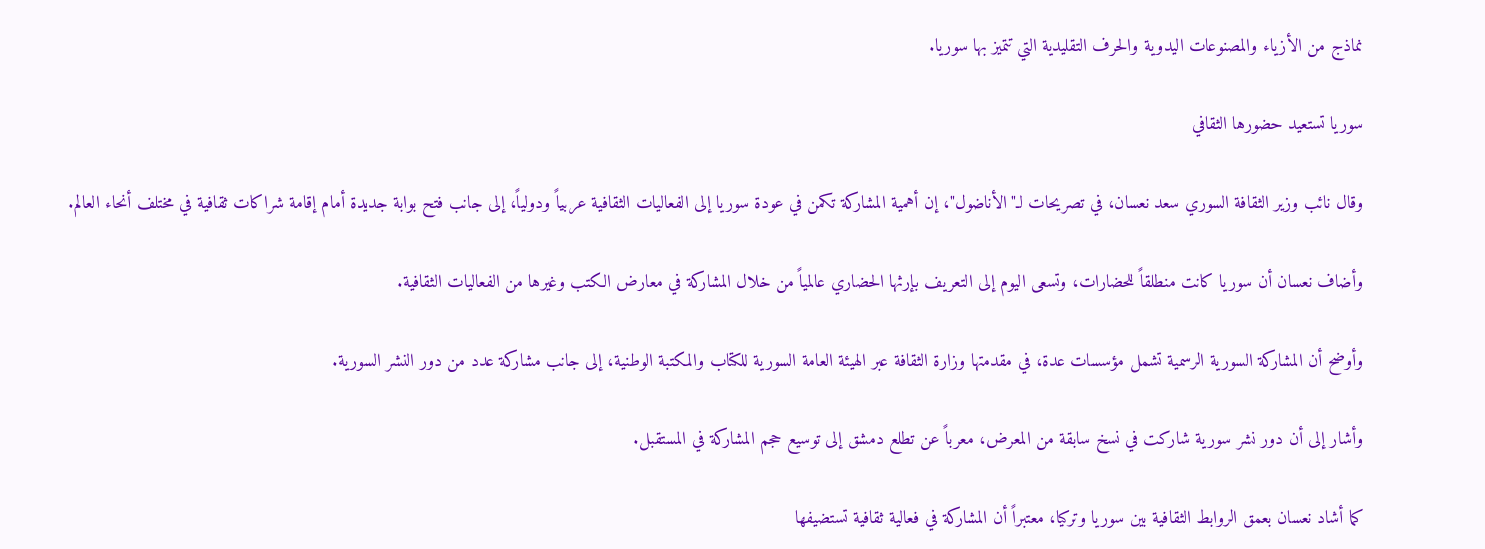نماذج من الأزياء والمصنوعات اليدوية والحرف التقليدية التي تتميز بها سوريا.

سوريا تستعيد حضورها الثقافي

وقال نائب وزير الثقافة السوري سعد نعسان، في تصريحات لـ"الأناضول"، إن أهمية المشاركة تكمن في عودة سوريا إلى الفعاليات الثقافية عربياً ودولياً، إلى جانب فتح بوابة جديدة أمام إقامة شراكات ثقافية في مختلف أنحاء العالم.

وأضاف نعسان أن سوريا كانت منطلقاً للحضارات، وتسعى اليوم إلى التعريف بإرثها الحضاري عالمياً من خلال المشاركة في معارض الكتب وغيرها من الفعاليات الثقافية.

وأوضح أن المشاركة السورية الرسمية تشمل مؤسسات عدة، في مقدمتها وزارة الثقافة عبر الهيئة العامة السورية للكتاب والمكتبة الوطنية، إلى جانب مشاركة عدد من دور النشر السورية.

وأشار إلى أن دور نشر سورية شاركت في نسخ سابقة من المعرض، معرباً عن تطلع دمشق إلى توسيع حجم المشاركة في المستقبل.

كما أشاد نعسان بعمق الروابط الثقافية بين سوريا وتركيا، معتبراً أن المشاركة في فعالية ثقافية تستضيفها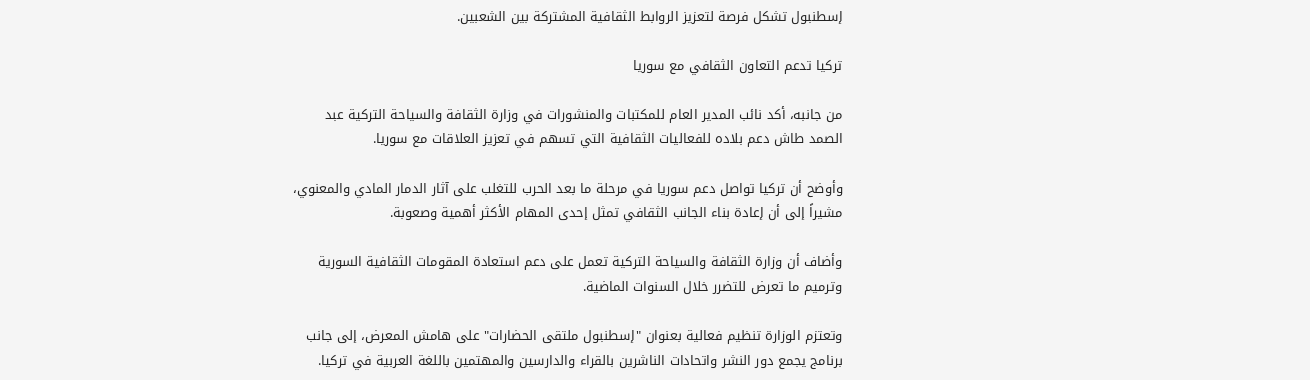إسطنبول تشكل فرصة لتعزيز الروابط الثقافية المشتركة بين الشعبين.

تركيا تدعم التعاون الثقافي مع سوريا

من جانبه، أكد نائب المدير العام للمكتبات والمنشورات في وزارة الثقافة والسياحة التركية عبد الصمد طاش دعم بلاده للفعاليات الثقافية التي تسهم في تعزيز العلاقات مع سوريا.

وأوضح أن تركيا تواصل دعم سوريا في مرحلة ما بعد الحرب للتغلب على آثار الدمار المادي والمعنوي، مشيراً إلى أن إعادة بناء الجانب الثقافي تمثل إحدى المهام الأكثر أهمية وصعوبة.

وأضاف أن وزارة الثقافة والسياحة التركية تعمل على دعم استعادة المقومات الثقافية السورية وترميم ما تعرض للتضرر خلال السنوات الماضية.

وتعتزم الوزارة تنظيم فعالية بعنوان "إسطنبول ملتقى الحضارات" على هامش المعرض، إلى جانب برنامج يجمع دور النشر واتحادات الناشرين بالقراء والدارسين والمهتمين باللغة العربية في تركيا.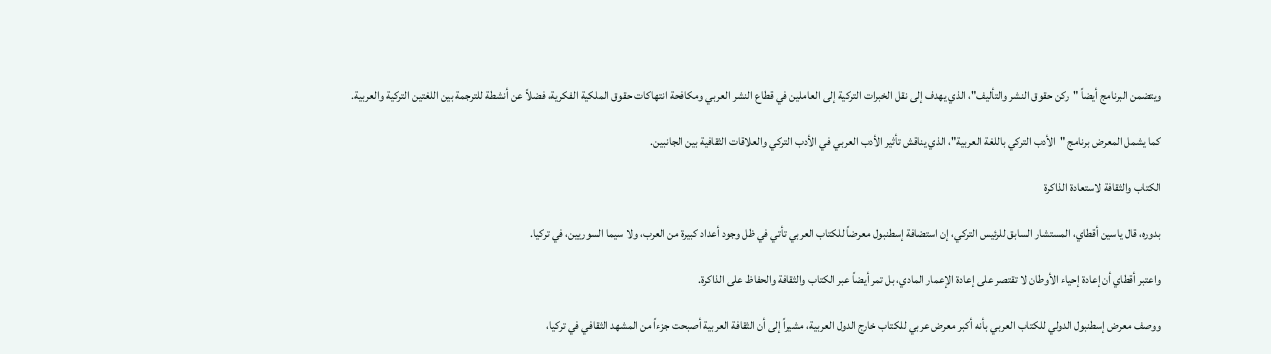ويتضمن البرنامج أيضاً "ركن حقوق النشر والتأليف"، الذي يهدف إلى نقل الخبرات التركية إلى العاملين في قطاع النشر العربي ومكافحة انتهاكات حقوق الملكية الفكرية، فضلاً عن أنشطة للترجمة بين اللغتين التركية والعربية.

كما يشمل المعرض برنامج "الأدب التركي باللغة العربية"، الذي يناقش تأثير الأدب العربي في الأدب التركي والعلاقات الثقافية بين الجانبين.

الكتاب والثقافة لاستعادة الذاكرة

بدوره، قال ياسين أقطاي، المستشار السابق للرئيس التركي، إن استضافة إسطنبول معرضاً للكتاب العربي تأتي في ظل وجود أعداد كبيرة من العرب، ولا سيما السوريين، في تركيا.

واعتبر أقطاي أن إعادة إحياء الأوطان لا تقتصر على إعادة الإعمار المادي، بل تمر أيضاً عبر الكتاب والثقافة والحفاظ على الذاكرة.

ووصف معرض إسطنبول الدولي للكتاب العربي بأنه أكبر معرض عربي للكتاب خارج الدول العربية، مشيراً إلى أن الثقافة العربية أصبحت جزءاً من المشهد الثقافي في تركيا،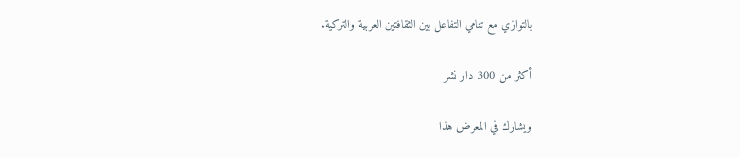بالتوازي مع تنامي التفاعل بين الثقافتين العربية والتركية.

أكثر من 300 دار نشر

ويشارك في المعرض هذا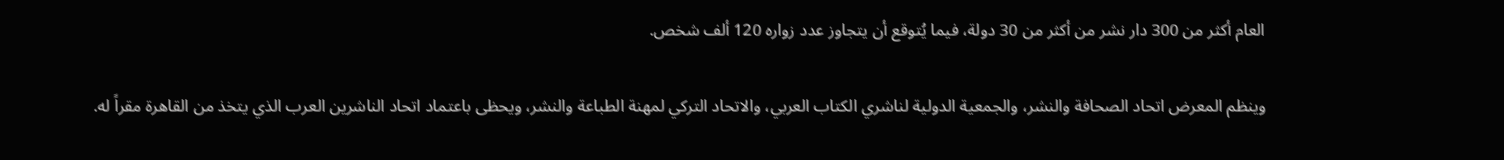العام أكثر من 300 دار نشر من أكثر من 30 دولة، فيما يُتوقع أن يتجاوز عدد زواره 120 ألف شخص.

وينظم المعرض اتحاد الصحافة والنشر، والجمعية الدولية لناشري الكتاب العربي، والاتحاد التركي لمهنة الطباعة والنشر، ويحظى باعتماد اتحاد الناشرين العرب الذي يتخذ من القاهرة مقراً له.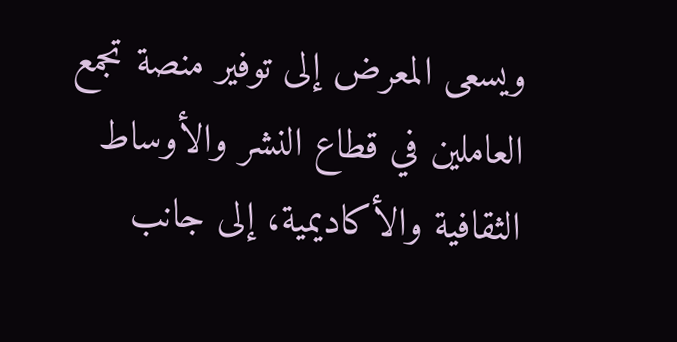ويسعى المعرض إلى توفير منصة تجمع العاملين في قطاع النشر والأوساط الثقافية والأكاديمية، إلى جانب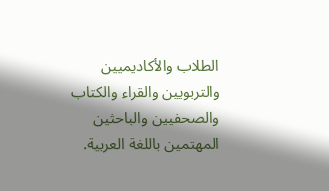الطلاب والأكاديميين والتربويين والقراء والكتاب والصحفيين والباحثين المهتمين باللغة العربية.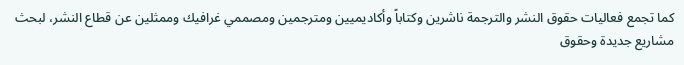كما تجمع فعاليات حقوق النشر والترجمة ناشرين وكتاباً وأكاديميين ومترجمين ومصممي غرافيك وممثلين عن قطاع النشر، لبحث مشاريع جديدة وحقوق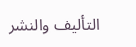التأليف والنشر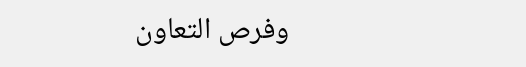وفرص التعاون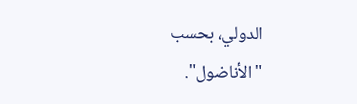الدولي، بحسب "الأناضول".